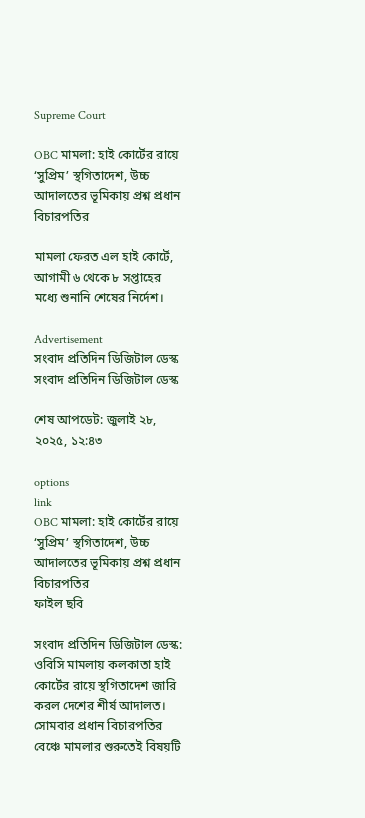Supreme Court

OBC মামলা: হাই কোর্টের রায়ে ‘সুপ্রিম’ স্থগিতাদেশ, উচ্চ আদালতের ভূমিকায় প্রশ্ন প্রধান বিচারপতির

মামলা ফেরত এল হাই কোর্টে, আগামী ৬ থেকে ৮ সপ্তাহের মধ্যে শুনানি শেষের নির্দেশ।

Advertisement
সংবাদ প্রতিদিন ডিজিটাল ডেস্ক
সংবাদ প্রতিদিন ডিজিটাল ডেস্ক

শেষ আপডেট: জুলাই ২৮, ২০২৫, ১২:৪৩

options
link
OBC মামলা: হাই কোর্টের রায়ে ‘সুপ্রিম’ স্থগিতাদেশ, উচ্চ আদালতের ভূমিকায় প্রশ্ন প্রধান বিচারপতির
ফাইল ছবি

সংবাদ প্রতিদিন ডিজিটাল ডেস্ক: ওবিসি মামলায় কলকাতা হাই কোর্টের রায়ে স্থগিতাদেশ জারি করল দেশের শীর্ষ আদালত। সোমবার প্রধান বিচারপতির বেঞ্চে মামলার শুরুতেই বিষয়টি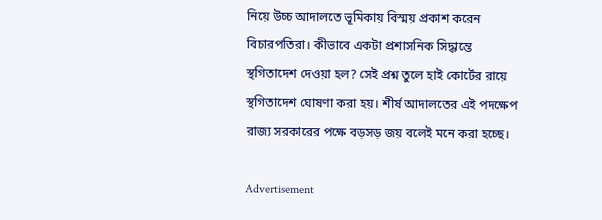নিয়ে উচ্চ আদালতে ভূমিকায় বিস্ময় প্রকাশ করেন বিচারপতিরা। কীভাবে একটা প্রশাসনিক সিদ্ধান্তে স্থগিতাদেশ দেওয়া হল? সেই প্রশ্ন তুলে হাই কোর্টের রায়ে স্থগিতাদেশ ঘোষণা করা হয়। শীর্ষ আদালতের এই পদক্ষেপ রাজ্য সরকারের পক্ষে বড়সড় জয় বলেই মনে করা হচ্ছে।

Advertisement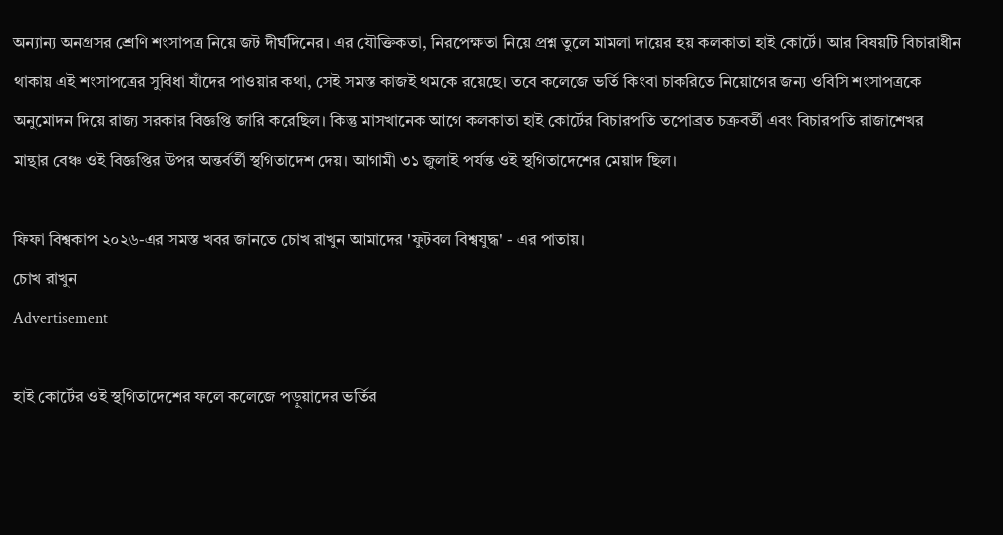অন্যান্য অনগ্রসর শ্রেণি শংসাপত্র নিয়ে জট দীর্ঘদিনের। এর যৌক্তিকতা, নিরপেক্ষতা নিয়ে প্রশ্ন তুলে মামলা দায়ের হয় কলকাতা হাই কোর্টে। আর বিষয়টি বিচারাধীন থাকায় এই শংসাপত্রের সুবিধা যাঁদের পাওয়ার কথা, সেই সমস্ত কাজই থমকে রয়েছে। তবে কলেজে ভর্তি কিংবা চাকরিতে নিয়োগের জন্য ওবিসি শংসাপত্রকে অনুমোদন দিয়ে রাজ্য সরকার বিজ্ঞপ্তি জারি করেছিল। কিন্তু মাসখানেক আগে কলকাতা হাই কোর্টের বিচারপতি তপোব্রত চক্রবর্তী এবং বিচারপতি রাজাশেখর মান্থার বেঞ্চ ওই বিজ্ঞপ্তির উপর অন্তর্বর্তী স্থগিতাদেশ দেয়। আগামী ৩১ জুলাই পর্যন্ত ওই স্থগিতাদেশের মেয়াদ ছিল।

ফিফা বিশ্বকাপ ২০২৬-এর সমস্ত খবর জানতে চোখ রাখুন আমাদের 'ফুটবল বিশ্বযুদ্ধ' - এর পাতায়।
চোখ রাখুন
Advertisement

হাই কোর্টের ওই স্থগিতাদেশের ফলে কলেজে পড়ুয়াদের ভর্তির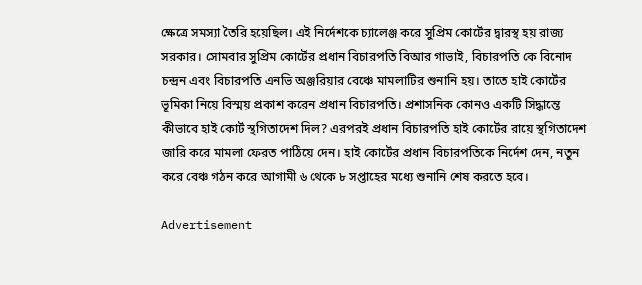ক্ষেত্রে সমস্যা তৈরি হয়েছিল। এই নির্দেশকে চ্যালেঞ্জ করে সুপ্রিম কোর্টের দ্বারস্থ হয় রাজ্য সরকার। সোমবার সুপ্রিম কোর্টের প্রধান বিচারপতি বিআর গাভাই, বিচারপতি কে বিনোদ চন্দ্রন এবং বিচারপতি এনভি অঞ্জরিয়ার বেঞ্চে মামলাটির শুনানি হয়। তাতে হাই কোর্টের ভূমিকা নিয়ে বিস্ময় প্রকাশ করেন প্রধান বিচারপতি। প্রশাসনিক কোনও একটি সিদ্ধান্তে কীভাবে হাই কোর্ট স্থগিতাদেশ দিল? এরপরই প্রধান বিচারপতি হাই কোর্টের রায়ে স্থগিতাদেশ জারি করে মামলা ফেরত পাঠিয়ে দেন। হাই কোর্টের প্রধান বিচারপতিকে নির্দেশ দেন, নতুন করে বেঞ্চ গঠন করে আগামী ৬ থেকে ৮ সপ্তাহের মধ্যে শুনানি শেষ করতে হবে।

Advertisement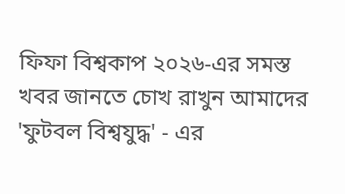ফিফা বিশ্বকাপ ২০২৬-এর সমস্ত খবর জানতে চোখ রাখুন আমাদের 'ফুটবল বিশ্বযুদ্ধ' - এর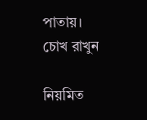পাতায়।
চোখ রাখুন

নিয়মিত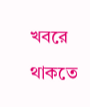খবরে থাকতে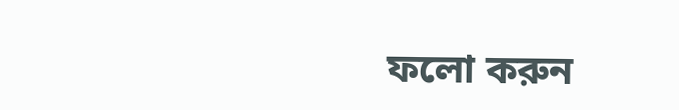ফলো করুন